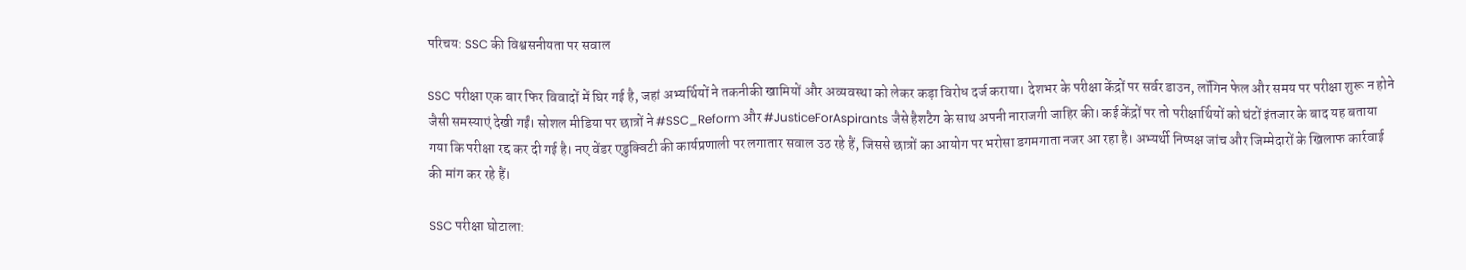परिचय: SSC की विश्वसनीयता पर सवाल

SSC परीक्षा एक बार फिर विवादों में घिर गई है, जहां अभ्यर्थियों ने तकनीकी खामियों और अव्यवस्था को लेकर कड़ा विरोध दर्ज कराया। देशभर के परीक्षा केंद्रों पर सर्वर डाउन, लॉगिन फेल और समय पर परीक्षा शुरू न होने जैसी समस्याएं देखी गईं। सोशल मीडिया पर छात्रों ने #SSC_Reform और #JusticeForAspirants जैसे हैशटैग के साथ अपनी नाराजगी जाहिर की। कई केंद्रों पर तो परीक्षार्थियों को घंटों इंतजार के बाद यह बताया गया कि परीक्षा रद्द कर दी गई है। नए वेंडर एडुक्विटी की कार्यप्रणाली पर लगातार सवाल उठ रहे हैं, जिससे छात्रों का आयोग पर भरोसा डगमगाता नजर आ रहा है। अभ्यर्थी निष्पक्ष जांच और जिम्मेदारों के खिलाफ कार्रवाई की मांग कर रहे हैं।

SSC परीक्षा घोटाला: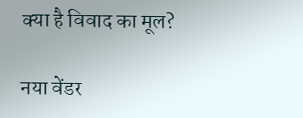क्या है विवाद का मूल?

नया वेंडर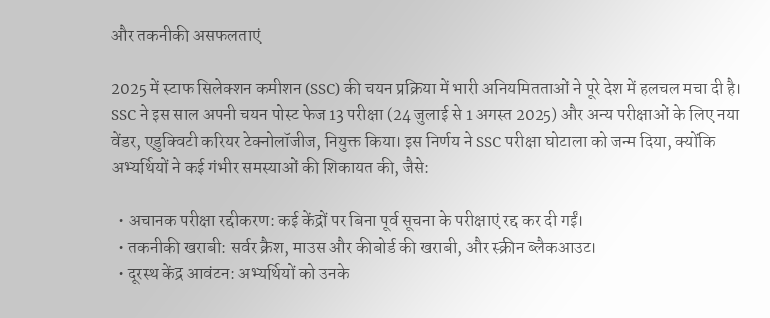और तकनीकी असफलताएं

2025 में स्टाफ सिलेक्शन कमीशन (SSC) की चयन प्रक्रिया में भारी अनियमितताओं ने पूरे देश में हलचल मचा दी है। SSC ने इस साल अपनी चयन पोस्ट फेज 13 परीक्षा (24 जुलाई से 1 अगस्त 2025) और अन्य परीक्षाओं के लिए नया वेंडर, एडुक्विटी करियर टेक्नोलॉजीज, नियुक्त किया। इस निर्णय ने SSC परीक्षा घोटाला को जन्म दिया, क्योंकि अभ्यर्थियों ने कई गंभीर समस्याओं की शिकायत की, जैसे:

  • अचानक परीक्षा रद्दीकरण: कई केंद्रों पर बिना पूर्व सूचना के परीक्षाएं रद्द कर दी गईं।
  • तकनीकी खराबी: सर्वर क्रैश, माउस और कीबोर्ड की खराबी, और स्क्रीन ब्लैकआउट।
  • दूरस्थ केंद्र आवंटन: अभ्यर्थियों को उनके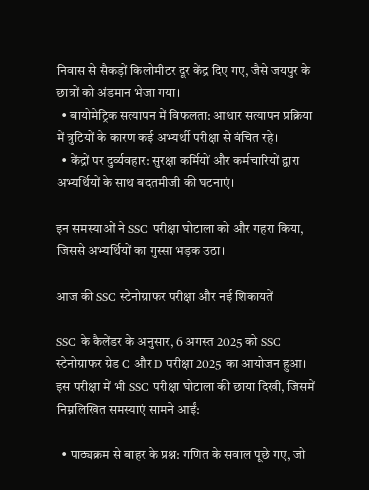निवास से सैकड़ों किलोमीटर दूर केंद्र दिए गए, जैसे जयपुर के छात्रों को अंडमान भेजा गया।
  • बायोमेट्रिक सत्यापन में विफलता: आधार सत्यापन प्रक्रिया में त्रुटियों के कारण कई अभ्यर्थी परीक्षा से वंचित रहे।
  • केंद्रों पर दुर्व्यवहार: सुरक्षा कर्मियों और कर्मचारियों द्वारा अभ्यर्थियों के साथ बदतमीजी की घटनाएं।

इन समस्याओं ने SSC परीक्षा घोटाला को और गहरा किया, जिससे अभ्यर्थियों का गुस्सा भड़क उठा।

आज की SSC स्टेनोग्राफर परीक्षा और नई शिकायतें

SSC के कैलेंडर के अनुसार, 6 अगस्त 2025 को SSC स्टेनोग्राफर ग्रेड C और D परीक्षा 2025 का आयोजन हुआ। इस परीक्षा में भी SSC परीक्षा घोटाला की छाया दिखी, जिसमें निम्नलिखित समस्याएं सामने आईं:

  • पाठ्यक्रम से बाहर के प्रश्न: गणित के सवाल पूछे गए, जो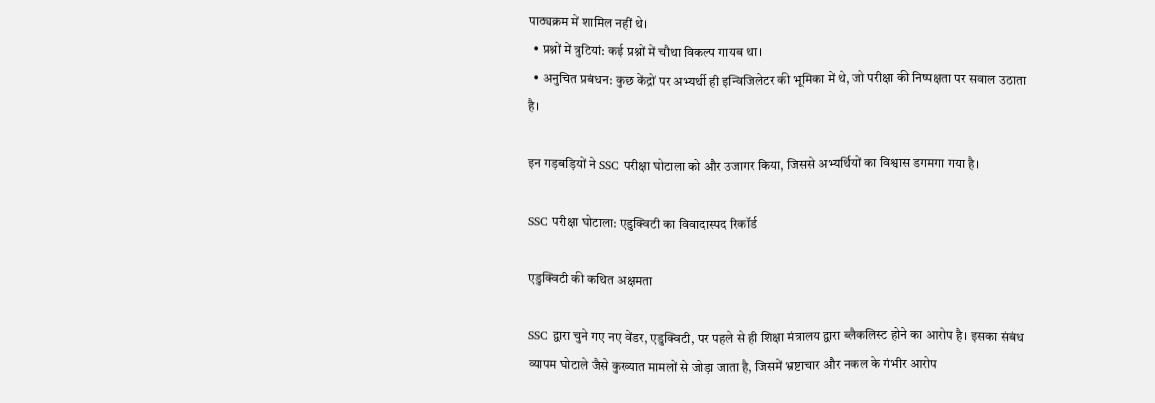पाठ्यक्रम में शामिल नहीं थे।
  • प्रश्नों में त्रुटियां: कई प्रश्नों में चौथा विकल्प गायब था।
  • अनुचित प्रबंधन: कुछ केंद्रों पर अभ्यर्थी ही इन्विजिलेटर की भूमिका में थे, जो परीक्षा की निष्पक्षता पर सवाल उठाता है।

इन गड़बड़ियों ने SSC परीक्षा घोटाला को और उजागर किया, जिससे अभ्यर्थियों का विश्वास डगमगा गया है।

SSC परीक्षा घोटाला: एडुक्विटी का विवादास्पद रिकॉर्ड

एडुक्विटी की कथित अक्षमता

SSC द्वारा चुने गए नए वेंडर, एडुक्विटी, पर पहले से ही शिक्षा मंत्रालय द्वारा ब्लैकलिस्ट होने का आरोप है। इसका संबंध व्यापम घोटाले जैसे कुख्यात मामलों से जोड़ा जाता है, जिसमें भ्रष्टाचार और नकल के गंभीर आरोप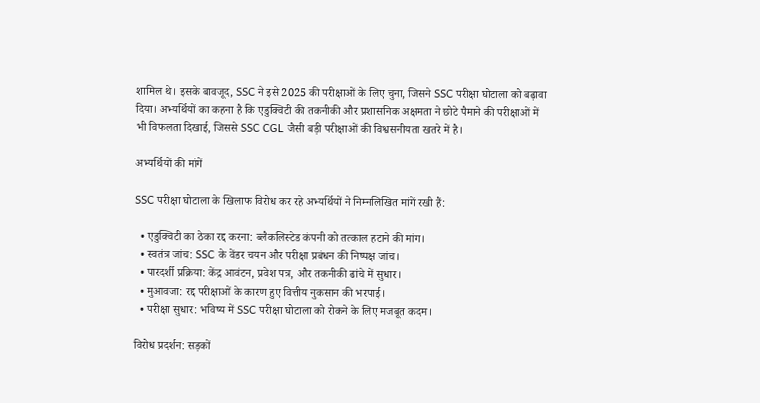शामिल थे। इसके बावजूद, SSC ने इसे 2025 की परीक्षाओं के लिए चुना, जिसने SSC परीक्षा घोटाला को बढ़ावा दिया। अभ्यर्थियों का कहना है कि एडुक्विटी की तकनीकी और प्रशासनिक अक्षमता ने छोटे पैमाने की परीक्षाओं में भी विफलता दिखाई, जिससे SSC CGL जैसी बड़ी परीक्षाओं की विश्वसनीयता खतरे में है।

अभ्यर्थियों की मांगें

SSC परीक्षा घोटाला के खिलाफ विरोध कर रहे अभ्यर्थियों ने निम्नलिखित मांगें रखी हैं:

  • एडुक्विटी का ठेका रद्द करना: ब्लैकलिस्टेड कंपनी को तत्काल हटाने की मांग।
  • स्वतंत्र जांच: SSC के वेंडर चयन और परीक्षा प्रबंधन की निष्पक्ष जांच।
  • पारदर्शी प्रक्रिया: केंद्र आवंटन, प्रवेश पत्र, और तकनीकी ढांचे में सुधार।
  • मुआवजा: रद्द परीक्षाओं के कारण हुए वित्तीय नुकसान की भरपाई।
  • परीक्षा सुधार: भविष्य में SSC परीक्षा घोटाला को रोकने के लिए मजबूत कदम।

विरोध प्रदर्शन: सड़कों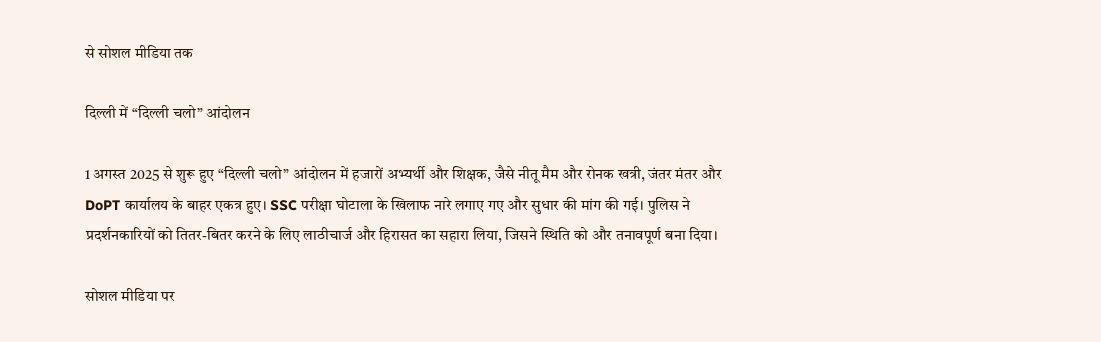से सोशल मीडिया तक

दिल्ली में “दिल्ली चलो” आंदोलन

1 अगस्त 2025 से शुरू हुए “दिल्ली चलो” आंदोलन में हजारों अभ्यर्थी और शिक्षक, जैसे नीतू मैम और रोनक खत्री, जंतर मंतर और DoPT कार्यालय के बाहर एकत्र हुए। SSC परीक्षा घोटाला के खिलाफ नारे लगाए गए और सुधार की मांग की गई। पुलिस ने प्रदर्शनकारियों को तितर-बितर करने के लिए लाठीचार्ज और हिरासत का सहारा लिया, जिसने स्थिति को और तनावपूर्ण बना दिया।

सोशल मीडिया पर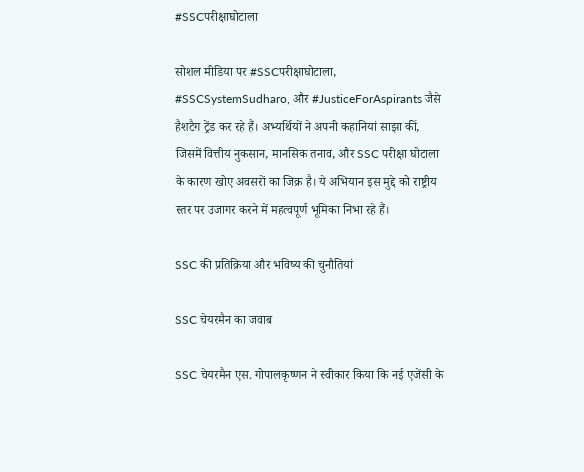#SSCपरीक्षाघोटाला

सोशल मीडिया पर #SSCपरीक्षाघोटाला, #SSCSystemSudharo, और #JusticeForAspirants जैसे हैशटैग ट्रेंड कर रहे हैं। अभ्यर्थियों ने अपनी कहानियां साझा कीं, जिसमें वित्तीय नुकसान, मानसिक तनाव, और SSC परीक्षा घोटाला के कारण खोए अवसरों का जिक्र है। ये अभियान इस मुद्दे को राष्ट्रीय स्तर पर उजागर करने में महत्वपूर्ण भूमिका निभा रहे हैं।

SSC की प्रतिक्रिया और भविष्य की चुनौतियां

SSC चेयरमैन का जवाब

SSC चेयरमैन एस. गोपालकृष्णन ने स्वीकार किया कि नई एजेंसी के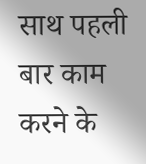साथ पहली बार काम करने के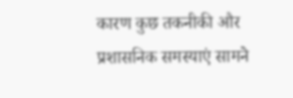कारण कुछ तकनीकी और प्रशासनिक समस्याएं सामने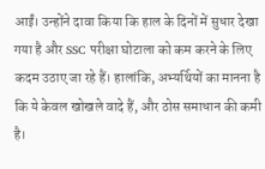आईं। उन्होंने दावा किया कि हाल के दिनों में सुधार देखा गया है और SSC परीक्षा घोटाला को कम करने के लिए कदम उठाए जा रहे हैं। हालांकि, अभ्यर्थियों का मानना है कि ये केवल खोखले वादे हैं, और ठोस समाधान की कमी है।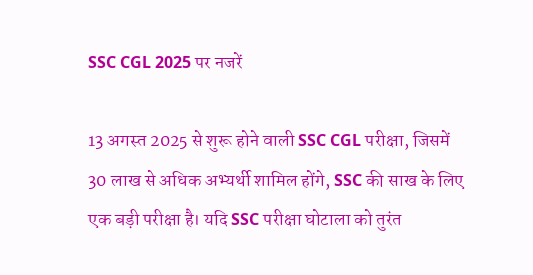SSC CGL 2025 पर नजरें

13 अगस्त 2025 से शुरू होने वाली SSC CGL परीक्षा, जिसमें 30 लाख से अधिक अभ्यर्थी शामिल होंगे, SSC की साख के लिए एक बड़ी परीक्षा है। यदि SSC परीक्षा घोटाला को तुरंत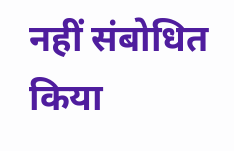नहीं संबोधित किया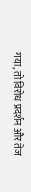गया, तो विरोध प्रदर्शन और तेज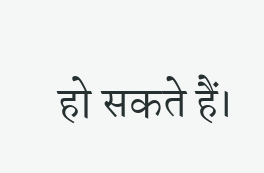हो सकते हैं।